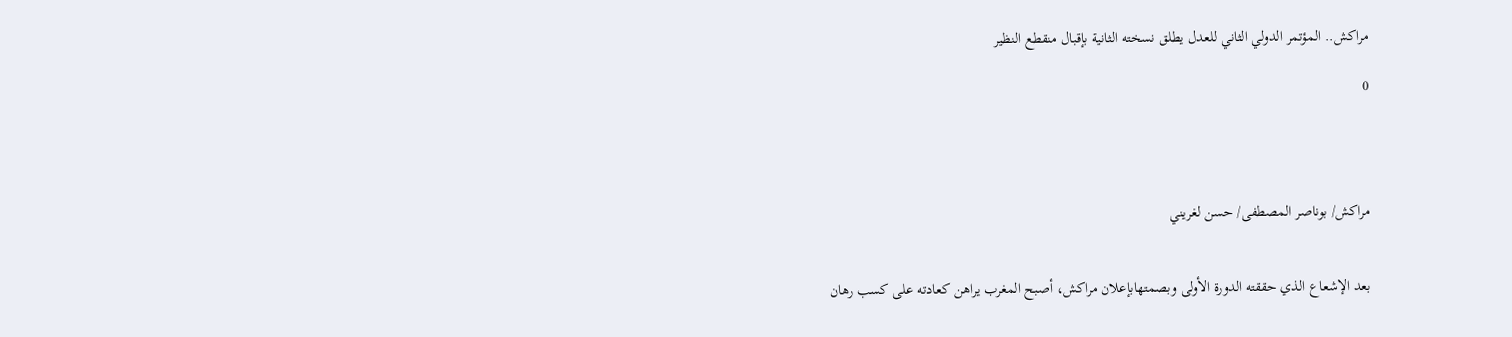مراكش.. المؤتمر الدولي الثاني للعدل يطلق نسخته الثانية بإقبال منقطع النظير

0




مراكش/ بوناصر المصطفى/ حسن لغريني


بعد الإشعاع الذي حققته الدورة الأولى وبصمتهابإعلان مراكش، أصبح المغرب يراهن كعادته على كسب رهان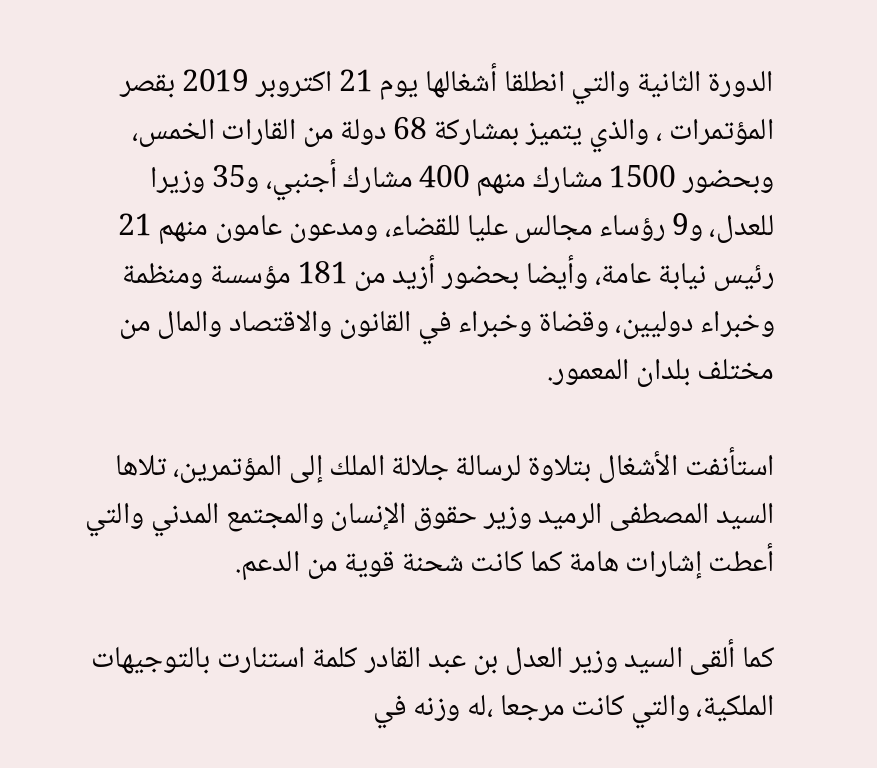الدورة الثانية والتي انطلقا أشغالها يوم 21 اكتروبر 2019 بقصر المؤتمرات ، والذي يتميز بمشاركة 68 دولة من القارات الخمس، وبحضور 1500 مشارك منهم 400 مشارك أجنبي، و35 وزيرا للعدل، و9 رؤساء مجالس عليا للقضاء، ومدعون عامون منهم 21 رئيس نيابة عامة، وأيضا بحضور أزيد من 181 مؤسسة ومنظمة وخبراء دوليين، وقضاة وخبراء في القانون والاقتصاد والمال من مختلف بلدان المعمور.

استأنفت الأشغال بتلاوة لرسالة جلالة الملك إلى المؤتمرين، تلاها السيد المصطفى الرميد وزير حقوق الإنسان والمجتمع المدني والتي أعطت إشارات هامة كما كانت شحنة قوية من الدعم.

كما ألقى السيد وزير العدل بن عبد القادر كلمة استنارت بالتوجيهات الملكية، والتي كانت مرجعا ،له وزنه في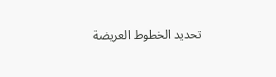تحديد الخطوط العريضة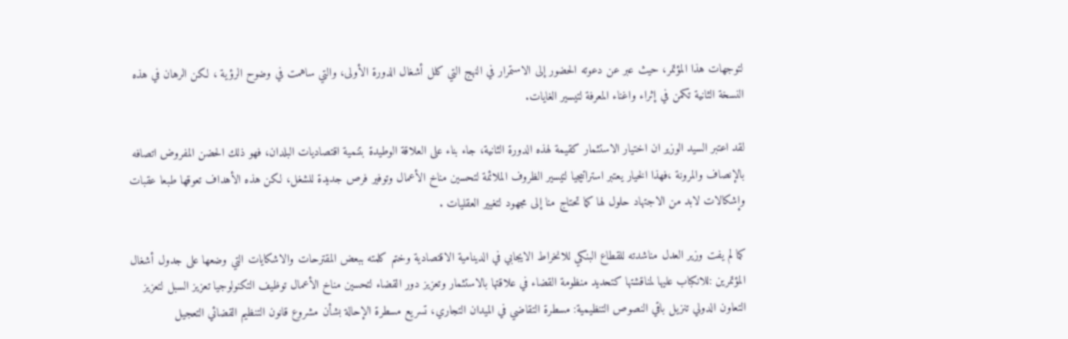لتوجهات هذا المؤتمر، حيث عبر عن دعوته الحضور إلى الاستمرار في النهج التي كلل أشغال الدورة الأولى، والتي ساهمت في وضوح الرؤية ، لكن الرهان في هذه النسخة الثانية تكمن في إثراء واغناء المعرفة لتيسير الغايات.

لقد اعتبر السيد الوزير ان اختيار الاستثمار كقيمة لهذه الدورة الثانية، جاء بناء على العلاقة الوطيدة بتنمية اقتصاديات البلدان، فهو ذلك الحضن المفروض اتصافه بالإنصاف والمرونة ،فهذا الخيار يعتبر استراتيجيا لتيسير الظروف الملائمة لتحسين مناخ الأعمال وتوفير فرص جديدة للشغل، لكن هذه الأهداف تعوقها طبعا عقبات وإشكالات لابد من الاجتهاد حلول لها كما تحتاج منا إلى مجهود لتغيير العقليات .

كما لم يفت وزير العدل مناشدته للقطاع البنكي للانخراط الايجابي في الدينامية الاقتصادية وختم كلمته ببعض المقترحات والاشكايات التي وضعها على جدول أشغال المؤتمرين :للانكباب عليها لمناقشتها كتحديد منظومة القضاء في علاقتها بالاستثمار وتعزيز دور القضاء لتحسين مناخ الأعمال توظيف التكنولوجيا تعزيز السبل لتعزيز التعاون الدولي تنزيل باقي النصوص التنظيمية: مسطرة التقاضي في الميدان التجاري، تسريع مسطرة الإحالة بشأن مشروع قانون التنظيم القضائي التعجيل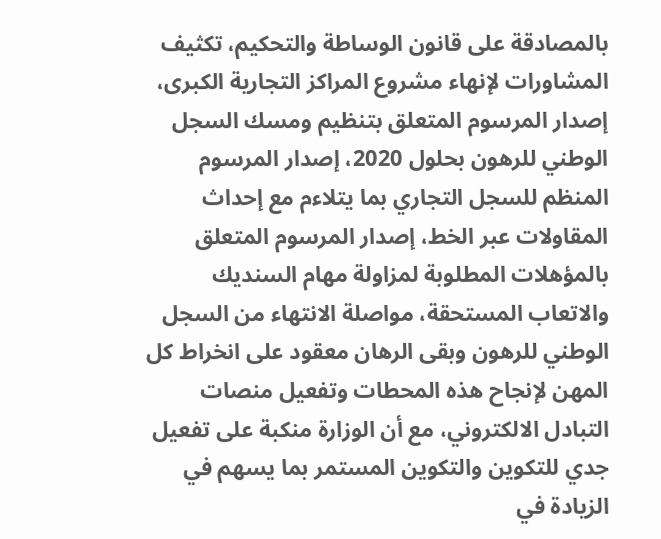بالمصادقة على قانون الوساطة والتحكيم، تكثيف المشاورات لإنهاء مشروع المراكز التجارية الكبرى، إصدار المرسوم المتعلق بتنظيم ومسك السجل الوطني للرهون بحلول 2020، إصدار المرسوم المنظم للسجل التجاري بما يتلاءم مع إحداث المقاولات عبر الخط، إصدار المرسوم المتعلق بالمؤهلات المطلوبة لمزاولة مهام السنديك والاتعاب المستحقة، مواصلة الانتهاء من السجل الوطني للرهون وبقى الرهان معقود على انخراط كل المهن لإنجاح هذه المحطات وتفعيل منصات التبادل الالكتروني، مع أن الوزارة منكبة على تفعيل جدي للتكوين والتكوين المستمر بما يسهم في الزيادة في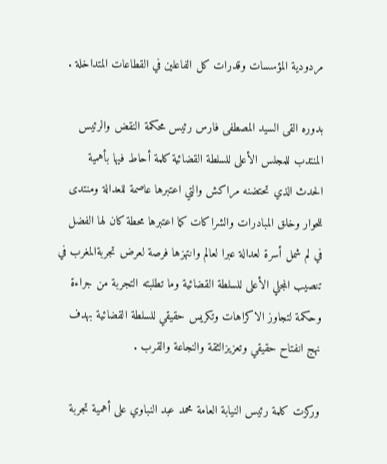مردودية المؤسسات وقدرات كل الفاعلين في القطاعات المتداخلة .

بدوره القى السيد المصطفى فارس رئيس محكمة النقض والرئيس المنتدب للمجلس الأعلى للسلطة القضائية كلمة أحاط فيها بأهمية الحدث الذي تحتضنه مراكش والتي اعتبرها عاصمة للعدالة ومنتدى للحوار وخلق المبادرات والشراكات كما اعتبرها محطة كان لها الفضل في لم شمل أسرة لعدالة عبرا لعالم وانتهزها فرصة لعرض تجربةالمغرب في تنصيب المجلي الأعلى للسلطة القضائية وما تطلبته التجربة من جراءة وحكمة لتجاوز الاكراهات وتكريس حقيقي للسلطة القضائية بهدف نهج انفتاح حقيقي وتعزيزالثقة والنجاعة والقرب .

وركزت كلمة رئيس النيابة العامة محمد عبد النباوي على أهمية تجربة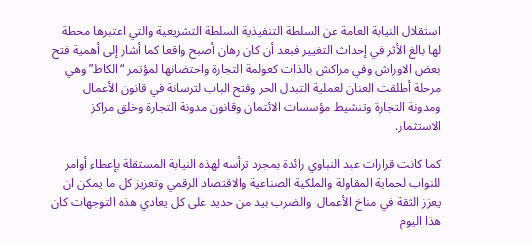استقلال النيابة العامة عن السلطة التنفيذية السلطة التشريعية والتي اعتبرها محطة لها بالغ الأثر في إحداث التغيير فبعد أن كان رهان أصبح واقعا كما أشار إلى أهمية فتح بعض الاوراش وفي مراكش بالذات كعولمة التجارة واحتضانها لمؤتمر “الكاط” وهي مرحلة أطلقت العنان لعملية التبدل الحر وفتح الباب لترسانة في قانون الأعمال ومدونة التجارة وتنشيط مؤسسات الائتمان وقانون مدونة التجارة وخلق مراكز الاستثمار.

كما كانت قرارات عبد النباوي رائدة بمجرد ترأسه لهذه النيابة المستقلة بإعطاء أوامر للنواب لحماية المقاولة والملكية الصناعية والاقتصاد الرقمي وتعزيز كل ما يمكن ان يعزز الثقة في مناخ الأعمال  والضرب بيد من حديد على كل يعادي هذه التوجهات كان هذا اليوم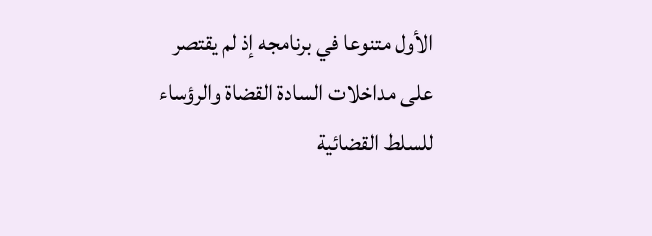الأول متنوعا في برنامجه إذ لم يقتصر على مداخلات السادة القضاة والرؤساء للسلط القضائية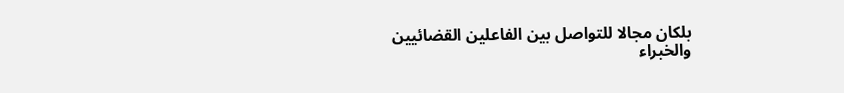بلكان مجالا للتواصل بين الفاعلين القضائيين والخبراء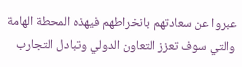عبروا عن سعادتهم بانخراطهم فيهذه المحطة الهامة والتي سوف تعزز التعاون الدولي وتبادل التجارب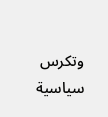وتكرس سياسية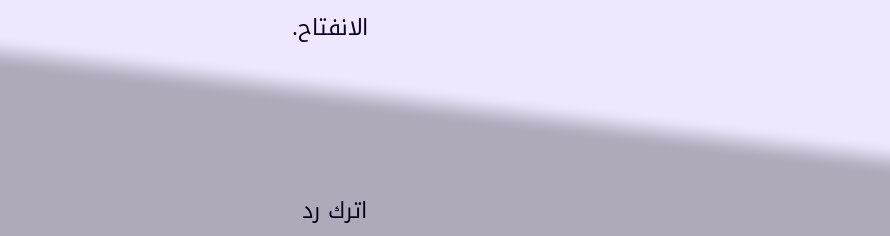الانفتاح.





اترك رد